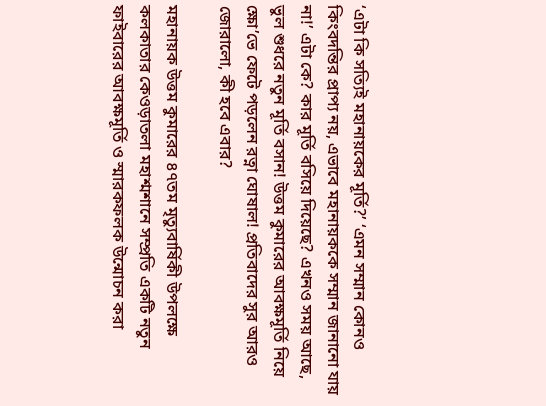‘এটা কি সত্যিই মহানায়কের মূর্তি?’ ‘এমন সম্মান কোনও কিংবদন্তির প্রাপ্য নয়, এভাবে মহানায়ককে সম্মান জানানো যায় না!’ এটা কে? কার মূর্তি বসিয়ে দিয়েছে? এখনও সময় আছে, ভুল শুধরে নতুন মূর্তি বসান! উত্তম কুমারের আবক্ষমূর্তি নিয়ে ক্ষো’ভে ফেটে পড়লেন রত্না ঘোষাল! প্রতিবাদের সুর আরও জোরালো, কী হবে এবার?

মহানায়ক উত্তম কুমারের ৪৭তম মৃত্যুবার্ষিকী উপলক্ষে কলকাতার কেওড়াতলা মহাশ্মশানে সম্প্রতি একটি নতুন ফাইবারের আবক্ষমূর্তি ও স্মারকফলক উন্মোচন করা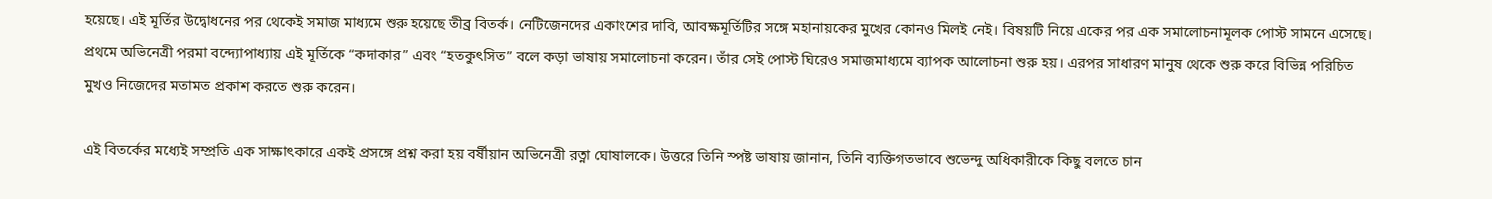হয়েছে। এই মূর্তির উদ্বোধনের পর থেকেই সমাজ মাধ্যমে শুরু হয়েছে তীব্র বিতর্ক। নেটিজেনদের একাংশের দাবি, আবক্ষমূর্তিটির সঙ্গে মহানায়কের মুখের কোনও মিলই নেই। বিষয়টি নিয়ে একের পর এক সমালোচনামূলক পোস্ট সামনে এসেছে। প্রথমে অভিনেত্রী পরমা বন্দ্যোপাধ্যায় এই মূর্তিকে “কদাকার” এবং “হতকুৎসিত” বলে কড়া ভাষায় সমালোচনা করেন। তাঁর সেই পোস্ট ঘিরেও সমাজমাধ্যমে ব্যাপক আলোচনা শুরু হয়। এরপর সাধারণ মানুষ থেকে শুরু করে বিভিন্ন পরিচিত মুখও নিজেদের মতামত প্রকাশ করতে শুরু করেন।

এই বিতর্কের মধ্যেই সম্প্রতি এক সাক্ষাৎকারে একই প্রসঙ্গে প্রশ্ন করা হয় বর্ষীয়ান অভিনেত্রী রত্না ঘোষালকে। উত্তরে তিনি স্পষ্ট ভাষায় জানান, তিনি ব্যক্তিগতভাবে শুভেন্দু অধিকারীকে কিছু বলতে চান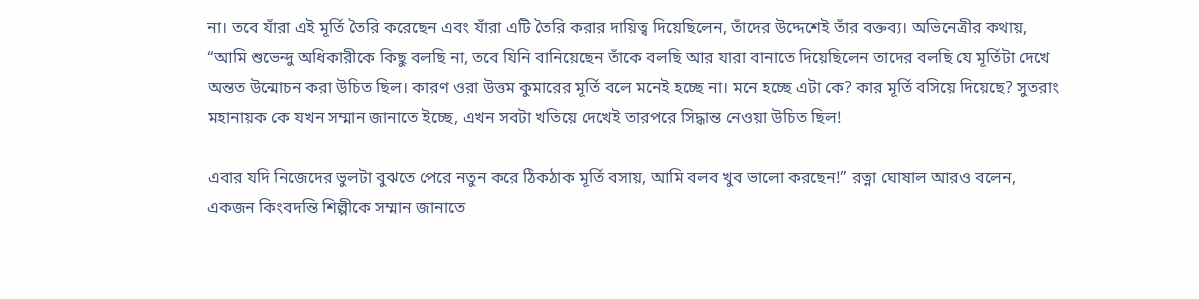না। তবে যাঁরা এই মূর্তি তৈরি করেছেন এবং যাঁরা এটি তৈরি করার দায়িত্ব দিয়েছিলেন, তাঁদের উদ্দেশেই তাঁর বক্তব্য। অভিনেত্রীর কথায়, “আমি শুভেন্দু অধিকারীকে কিছু বলছি না, তবে যিনি বানিয়েছেন তাঁকে বলছি আর যারা বানাতে দিয়েছিলেন তাদের বলছি যে মূর্তিটা দেখে অন্তত উন্মোচন করা উচিত ছিল। কারণ ওরা উত্তম কুমারের মূর্তি বলে মনেই হচ্ছে না। মনে হচ্ছে এটা কে? কার মূর্তি বসিয়ে দিয়েছে? সুতরাং মহানায়ক কে যখন সম্মান জানাতে ইচ্ছে, এখন সবটা খতিয়ে দেখেই তারপরে সিদ্ধান্ত নেওয়া উচিত ছিল!

এবার যদি নিজেদের ভুলটা বুঝতে পেরে নতুন করে ঠিকঠাক মূর্তি বসায়, আমি বলব খুব ভালো করছেন!” রত্না ঘোষাল আরও বলেন, একজন কিংবদন্তি শিল্পীকে সম্মান জানাতে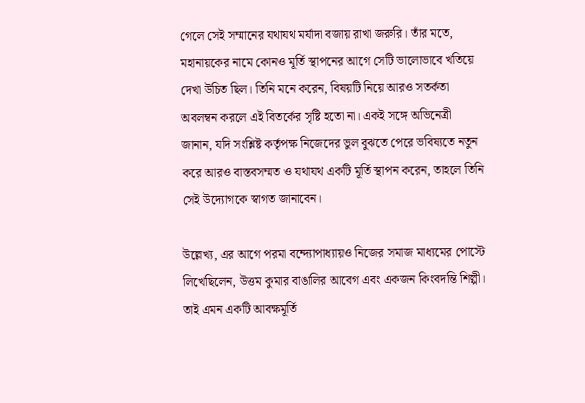গেলে সেই সম্মানের যথাযথ মর্যাদা বজায় রাখা জরুরি। তাঁর মতে, মহানায়কের নামে কোনও মূর্তি স্থাপনের আগে সেটি ভালোভাবে খতিয়ে দেখা উচিত ছিল। তিনি মনে করেন, বিষয়টি নিয়ে আরও সতর্কতা অবলম্বন করলে এই বিতর্কের সৃষ্টি হতো না। একই সঙ্গে অভিনেত্রী জানান, যদি সংশ্লিষ্ট কর্তৃপক্ষ নিজেদের ভুল বুঝতে পেরে ভবিষ্যতে নতুন করে আরও বাস্তবসম্মত ও যথাযথ একটি মূর্তি স্থাপন করেন, তাহলে তিনি সেই উদ্যোগকে স্বাগত জানাবেন।

উল্লেখ্য, এর আগে পরমা বন্দ্যোপাধ্যায়ও নিজের সমাজ মাধ্যমের পোস্টে লিখেছিলেন, উত্তম কুমার বাঙালির আবেগ এবং একজন কিংবদন্তি শিল্পী। তাই এমন একটি আবক্ষমূর্তি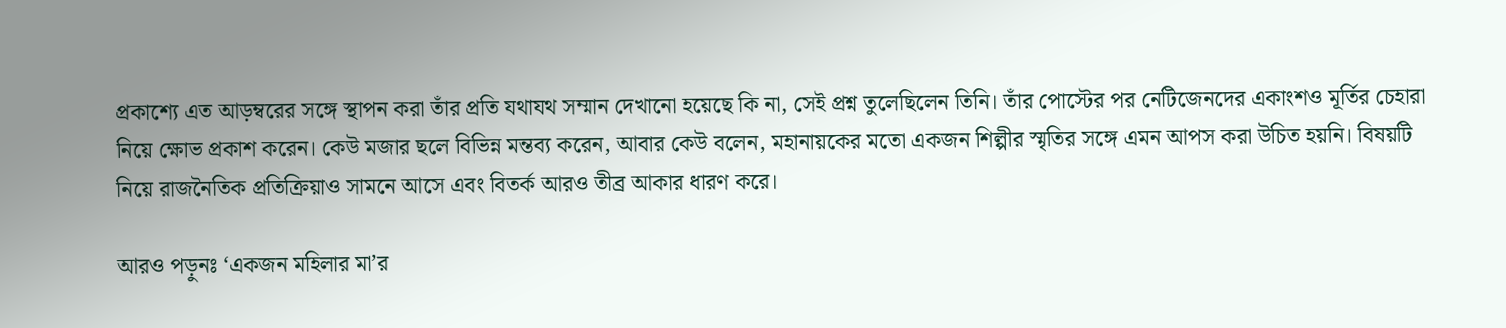প্রকাশ্যে এত আড়ম্বরের সঙ্গে স্থাপন করা তাঁর প্রতি যথাযথ সম্মান দেখানো হয়েছে কি না, সেই প্রশ্ন তুলেছিলেন তিনি। তাঁর পোস্টের পর নেটিজেনদের একাংশও মূর্তির চেহারা নিয়ে ক্ষোভ প্রকাশ করেন। কেউ মজার ছলে বিভিন্ন মন্তব্য করেন, আবার কেউ বলেন, মহানায়কের মতো একজন শিল্পীর স্মৃতির সঙ্গে এমন আপস করা উচিত হয়নি। বিষয়টি নিয়ে রাজনৈতিক প্রতিক্রিয়াও সামনে আসে এবং বিতর্ক আরও তীব্র আকার ধারণ করে।

আরও পড়ুনঃ ‘একজন মহিলার মা’র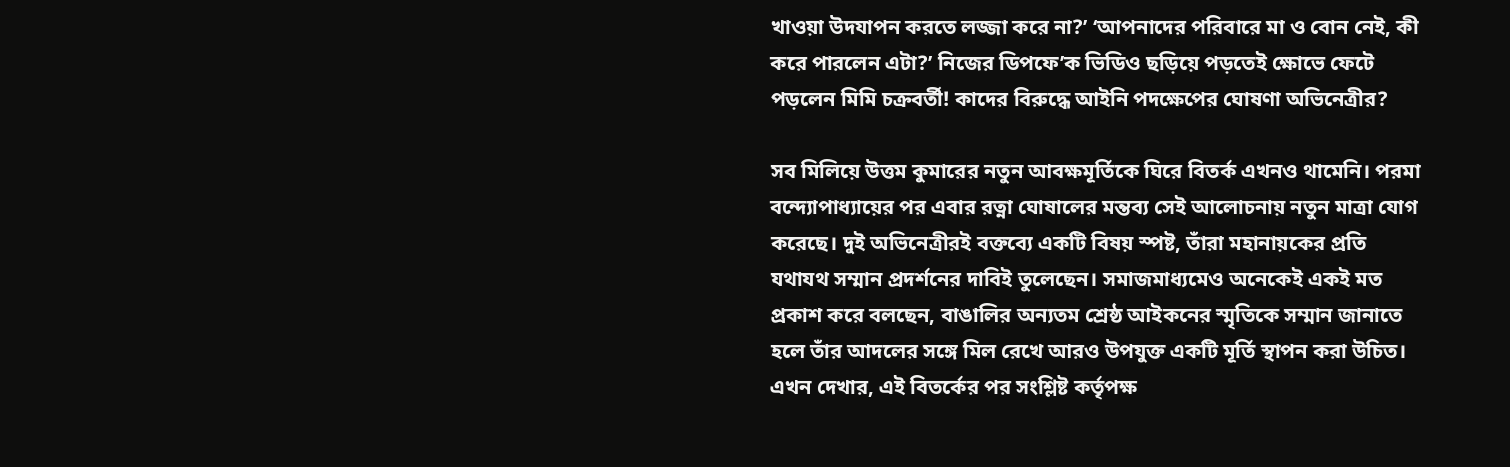খাওয়া উদযাপন করতে লজ্জা করে না?’ ‘আপনাদের পরিবারে মা ও বোন নেই, কী করে পারলেন এটা?’ নিজের ডিপফে’ক ভিডিও ছড়িয়ে পড়তেই ক্ষোভে ফেটে পড়লেন মিমি চক্রবর্তী! কাদের বিরুদ্ধে আইনি পদক্ষেপের ঘোষণা অভিনেত্রীর?

সব মিলিয়ে উত্তম কুমারের নতুন আবক্ষমূর্তিকে ঘিরে বিতর্ক এখনও থামেনি। পরমা বন্দ্যোপাধ্যায়ের পর এবার রত্না ঘোষালের মন্তব্য সেই আলোচনায় নতুন মাত্রা যোগ করেছে। দুই অভিনেত্রীরই বক্তব্যে একটি বিষয় স্পষ্ট, তাঁরা মহানায়কের প্রতি যথাযথ সম্মান প্রদর্শনের দাবিই তুলেছেন। সমাজমাধ্যমেও অনেকেই একই মত প্রকাশ করে বলছেন, বাঙালির অন্যতম শ্রেষ্ঠ আইকনের স্মৃতিকে সম্মান জানাতে হলে তাঁর আদলের সঙ্গে মিল রেখে আরও উপযুক্ত একটি মূর্তি স্থাপন করা উচিত। এখন দেখার, এই বিতর্কের পর সংশ্লিষ্ট কর্তৃপক্ষ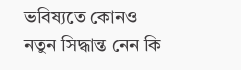ভবিষ্যতে কোনও নতুন সিদ্ধান্ত নেন কি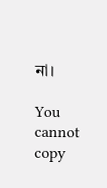না।

You cannot copy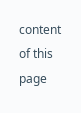content of this page